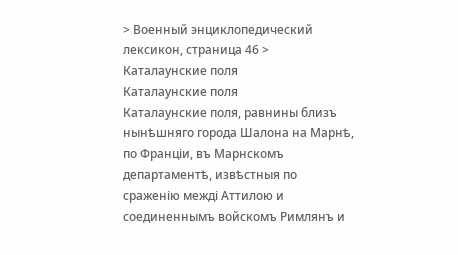> Военный энциклопедический лексикон, страница 46 > Каталаунские поля
Каталаунские поля
Каталаунские поля, равнины близъ нынѣшняго города Шалона на Марнѣ, по Франціи, въ Марнскомъ департаментѣ, извѣстныя по сраженію межді Аттилою и соединеннымъ войскомъ Римлянъ и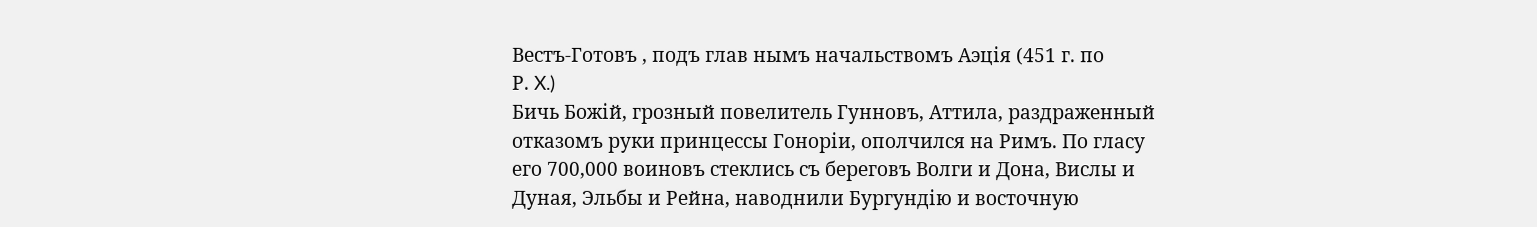Вестъ-Готовъ , подъ глав нымъ начальствомъ Аэція (451 г. по
Р. X.)
Бичь Божій, грозный повелитель Гунновъ, Аттила, раздраженный отказомъ руки принцессы Гоноріи, ополчился на Римъ. По гласу его 700,000 воиновъ стеклись съ береговъ Волги и Дона, Вислы и Дуная, Эльбы и Рейна, наводнили Бургундію и восточную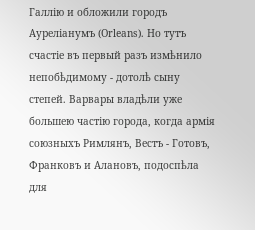Галлію и обложили городъ Ауреліанумъ (Orleans). Но тутъ счастіе въ первый разъ измѣнило непобѣдимому - дотолѣ сыну степей. Варвары владѣли уже большею частію города, когда армія союзныхъ Римлянъ, Вестъ - Готовъ, Франковъ и Алановъ, подоспѣла для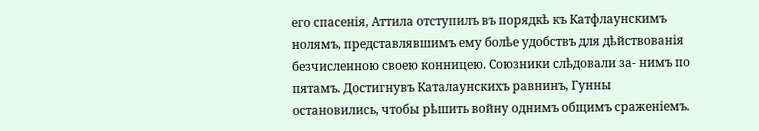его спасенія, Аттила отступилъ въ порядкѣ къ Катфлаунскимъ нолямъ, представлявшимъ ему болѣе удобствъ для дѣйствованія безчисленною своею конницею. Союзники слѣдовали за- нимъ по пятамъ. Достигнувъ Каталаунскихъ равнинъ, Гунны остановились, чтобы рѣшить войну однимъ общимъ сраженіемъ.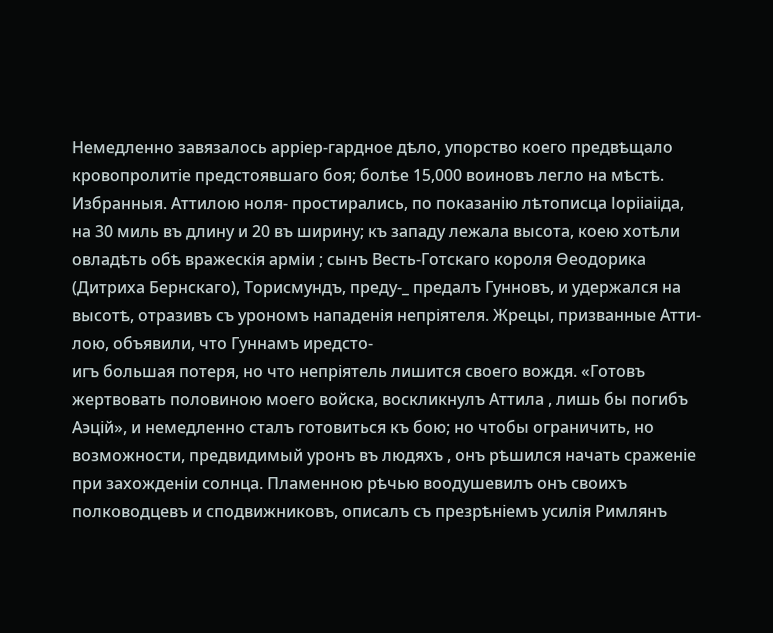Немедленно завязалось арріер-гардное дѣло, упорство коего предвѣщало кровопролитіе предстоявшаго боя; болѣе 15,000 воиновъ легло на мѣстѣ.
Избранныя. Аттилою ноля- простирались, по показанію лѣтописца Іорііаііда, на 30 миль въ длину и 20 въ ширину; къ западу лежала высота, коею хотѣли овладѣть обѣ вражескія арміи ; сынъ Весть-Готскаго короля Ѳеодорика (Дитриха Бернскаго), Торисмундъ, преду-_ предалъ Гунновъ, и удержался на высотѣ, отразивъ съ урономъ нападенія непріятеля. Жрецы, призванные Атти-лою, объявили, что Гуннамъ иредсто-
игъ большая потеря, но что непріятель лишится своего вождя. «Готовъ жертвовать половиною моего войска, воскликнулъ Аттила , лишь бы погибъ Аэцій», и немедленно сталъ готовиться къ бою; но чтобы ограничить, но возможности, предвидимый уронъ въ людяхъ , онъ рѣшился начать сраженіе при захожденіи солнца. Пламенною рѣчью воодушевилъ онъ своихъ полководцевъ и сподвижниковъ, описалъ съ презрѣніемъ усилія Римлянъ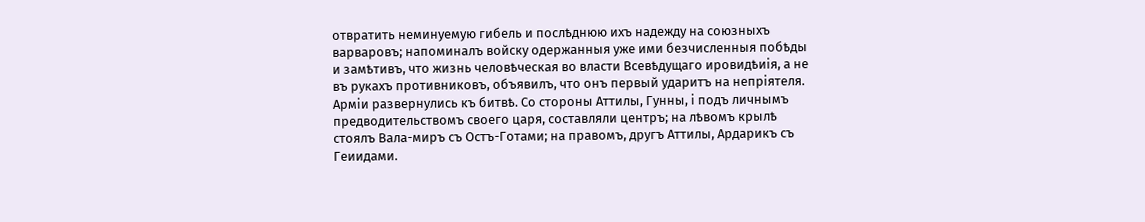отвратить неминуемую гибель и послѣднюю ихъ надежду на союзныхъ варваровъ; напоминалъ войску одержанныя уже ими безчисленныя побѣды и замѣтивъ, что жизнь человѣческая во власти Всевѣдущаго ировидѣиія, а не въ рукахъ противниковъ, объявилъ, что онъ первый ударитъ на непріятеля. Арміи развернулись къ битвѣ. Со стороны Аттилы, Гунны, і подъ личнымъ предводительствомъ своего царя, составляли центръ; на лѣвомъ крылѣ стоялъ Вала-миръ съ Остъ-Готами; на правомъ, другъ Аттилы, Ардарикъ съ Геиидами.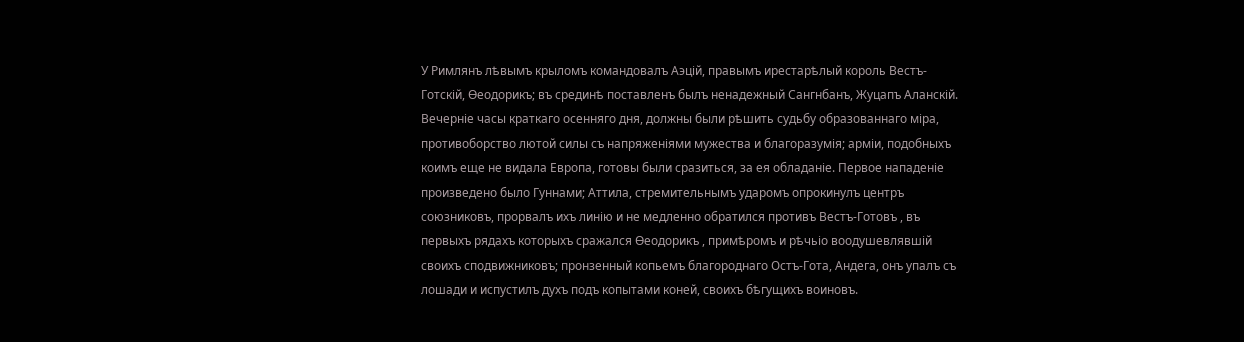У Римлянъ лѣвымъ крыломъ командовалъ Аэцій, правымъ ирестарѣлый король Вестъ-Готскій, Ѳеодорикъ; въ срединѣ поставленъ былъ ненадежный Сангнбанъ, Жуцапъ Аланскій. Вечерніе часы краткаго осенняго дня, должны были рѣшить судьбу образованнаго міра, противоборство лютой силы съ напряженіями мужества и благоразумія; арміи, подобныхъ коимъ еще не видала Европа, готовы были сразиться, за ея обладаніе. Первое нападеніе произведено было Гуннами; Аттила, стремительнымъ ударомъ опрокинулъ центръ союзниковъ, прорвалъ ихъ линію и не медленно обратился противъ Вестъ-Готовъ , въ первыхъ рядахъ которыхъ сражался Ѳеодорикъ , примѣромъ и рѣчьіо воодушевлявшій своихъ сподвижниковъ; пронзенный копьемъ благороднаго Остъ-Гота, Андега, онъ упалъ съ лошади и испустилъ духъ подъ копытами коней, своихъ бѣгущихъ воиновъ.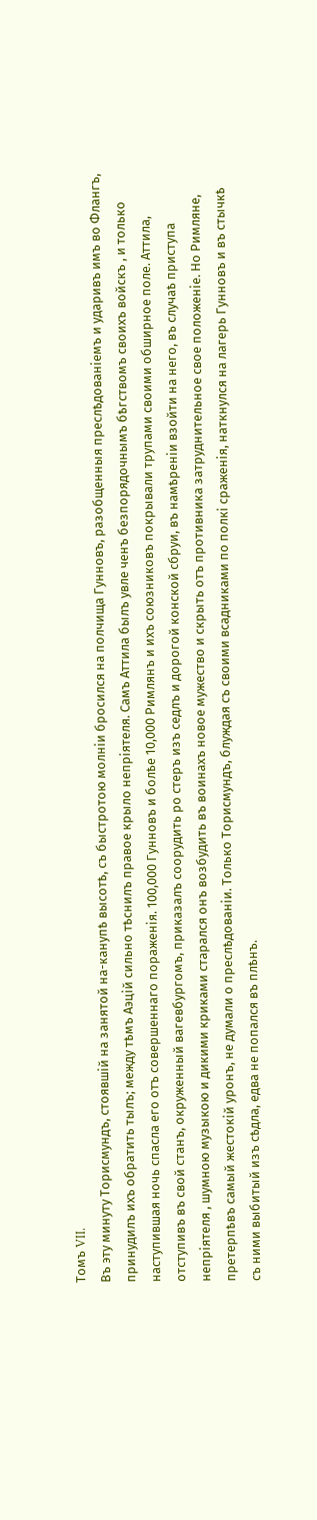Томъ VII.
Въ эту минуту Торисмундъ, стоявшій на занятой на-канупѣ высотѣ, съ быстротою молніи бросился на полчища Гунновъ, разобщенныя преслѣдованіемъ и ударивъ имъ во Флангъ, принудилъ ихъ обратить тылъ; между тѣмъ Аэцій сильно тѣснилъ правое крыло непріятеля. Самъ Аттила былъ увле ченъ безпорядочнымъ бѣгствомъ своихъ войскъ , и только наступившая ночь спасла его отъ совершеннаго пораженія. 100,000 Гунновъ и болѣе 10,000 Римлянъ и ихъ союзниковъ покрывали трупами своими обширное поле. Аттила, отступивъ въ свой станъ, окруженный вагевбургомъ, приказалъ соорудить ро стеръ изъ седлъ и дорогой конской сбруи, въ намѣреніи взойти на него, въ случаѣ приступа непріятеля , шумною музыкою и дикими криками старался онъ возбудить въ воинахъ новое мужество и скрыть отъ противника затруднительное свое положеніе. Но Римляне, претерпѣвъ самый жестокій уронъ, не думали о преслѣдованіи. Только Торисмундъ, блуждая съ своими всадниками по полкі сраженія, наткнулся на лагерь Гунновъ и въ стычкѣ съ ними выбитый изъ сѣдла, едва не попался въ плѣнъ.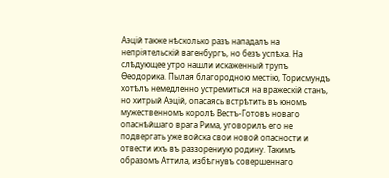Аэцій также нѣсколько разъ нападалъ на непріятельскій вагенбургъ, но безъ успѣха. На слѣдующее утро нашли искаженный трупъ Ѳеодорика. Пылая благородною местію, Торисмундъ хотѣлъ немедленно устремиться на вражескій станъ, но хитрый Аэцій, опасаясь встрѣтить въ юномъ мужественномъ королѣ Вестъ-Готовъ новаго опаснѣйшаго врага Рима, уговорилъ его не подвергать уже войска свои новой опасности и отвести ихъ въ раззорениую родину. Такимъ образомъ Аттила, избѣгнувъ совершеннаго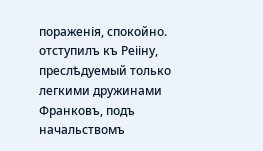пораженія, спокойно. отступилъ къ Реііну, преслѣдуемый только легкими дружинами Франковъ, подъ начальствомъ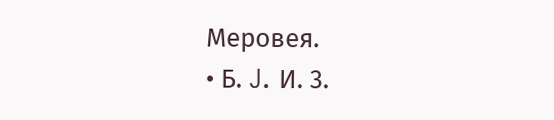Меровея.
• Б. J. И. 3.